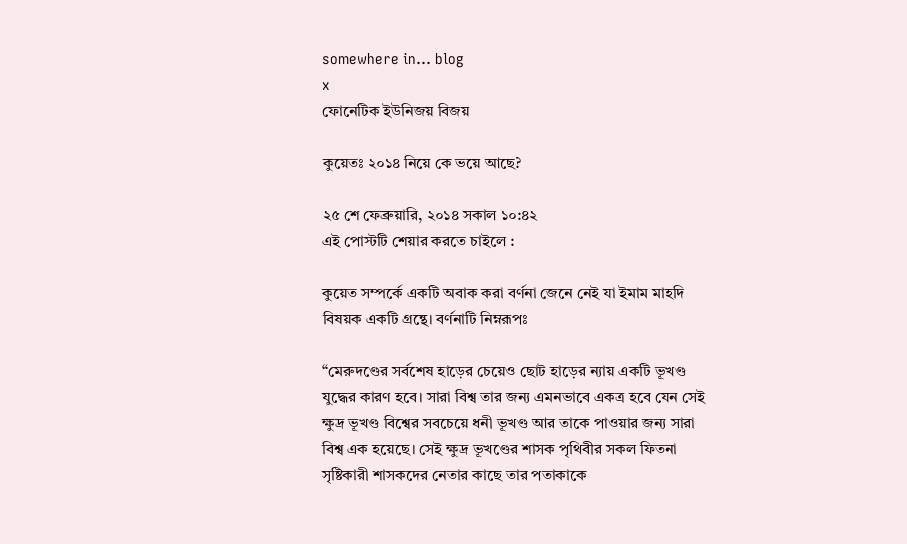somewhere in... blog
x
ফোনেটিক ইউনিজয় বিজয়

কুয়েতঃ ২০১৪ নিয়ে কে ভয়ে আছে?

২৫ শে ফেব্রুয়ারি, ২০১৪ সকাল ১০:৪২
এই পোস্টটি শেয়ার করতে চাইলে :

কুয়েত সম্পর্কে একটি অবাক করা বর্ণনা জেনে নেই যা ইমাম মাহদি বিষয়ক একটি গ্রন্থে। বর্ণনাটি নিম্নরূপঃ

“মেরুদণ্ডের সর্বশেষ হাড়ের চেয়েও ছোট হাড়ের ন্যায় একটি ভূখণ্ড যুদ্ধের কারণ হবে। সারা বিশ্ব তার জন্য এমনভাবে একত্র হবে যেন সেই ক্ষুদ্র ভূখণ্ড বিশ্বের সবচেয়ে ধনী ভূখণ্ড আর তাকে পাওয়ার জন্য সারা বিশ্ব এক হয়েছে। সেই ক্ষুদ্র ভূখণ্ডের শাসক পৃথিবীর সকল ফিতনা সৃষ্টিকারী শাসকদের নেতার কাছে তার পতাকাকে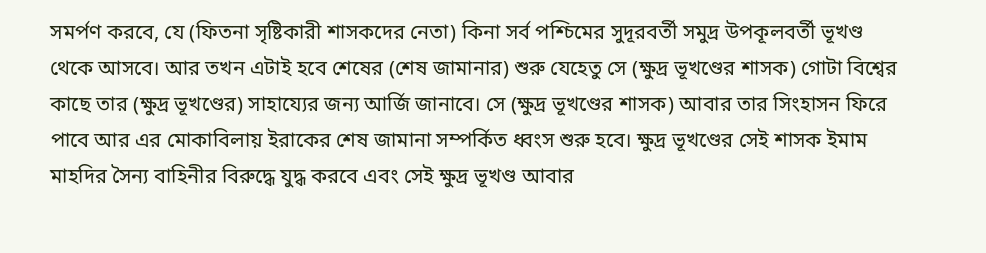সমর্পণ করবে, যে (ফিতনা সৃষ্টিকারী শাসকদের নেতা) কিনা সর্ব পশ্চিমের সুদূরবর্তী সমুদ্র উপকূলবর্তী ভূখণ্ড থেকে আসবে। আর তখন এটাই হবে শেষের (শেষ জামানার) শুরু যেহেতু সে (ক্ষুদ্র ভূখণ্ডের শাসক) গোটা বিশ্বের কাছে তার (ক্ষুদ্র ভূখণ্ডের) সাহায্যের জন্য আর্জি জানাবে। সে (ক্ষুদ্র ভূখণ্ডের শাসক) আবার তার সিংহাসন ফিরে পাবে আর এর মোকাবিলায় ইরাকের শেষ জামানা সম্পর্কিত ধ্বংস শুরু হবে। ক্ষুদ্র ভূখণ্ডের সেই শাসক ইমাম মাহদির সৈন্য বাহিনীর বিরুদ্ধে যুদ্ধ করবে এবং সেই ক্ষুদ্র ভূখণ্ড আবার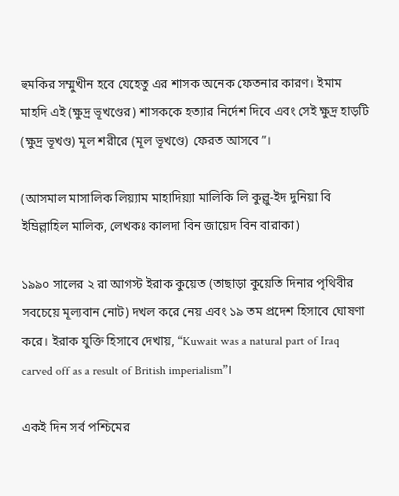হুমকির সম্মুখীন হবে যেহেতু এর শাসক অনেক ফেতনার কারণ। ইমাম মাহদি এই (ক্ষুদ্র ভূখণ্ডের) শাসককে হত্যার নির্দেশ দিবে এবং সেই ক্ষুদ্র হাড়টি (ক্ষুদ্র ভূখণ্ড) মূল শরীরে (মূল ভূখণ্ডে) ফেরত আসবে”।

(আসমাল মাসালিক লিয়্যাম মাহাদিয়্যা মালিকি লি কুল্লু-ইদ দুনিয়া বি ইম্রিল্লাহিল মালিক, লেখকঃ কালদা বিন জায়েদ বিন বারাকা)

১৯৯০ সালের ২ রা আগস্ট ইরাক কুয়েত (তাছাড়া কুয়েতি দিনার পৃথিবীর সবচেয়ে মূল্যবান নোট) দখল করে নেয় এবং ১৯ তম প্রদেশ হিসাবে ঘোষণা করে। ইরাক যুক্তি হিসাবে দেখায়, “Kuwait was a natural part of Iraq carved off as a result of British imperialism”।

একই দিন সর্ব পশ্চিমের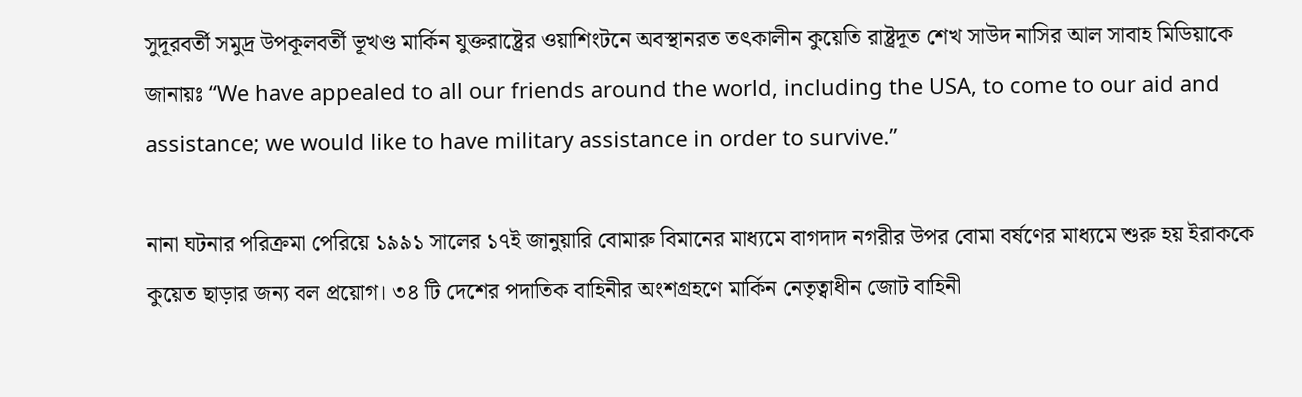সুদূরবর্তী সমুদ্র উপকূলবর্তী ভূখণ্ড মার্কিন যুক্তরাষ্ট্রের ওয়াশিংটনে অবস্থানরত তৎকালীন কুয়েতি রাষ্ট্রদূত শেখ সাউদ নাসির আল সাবাহ মিডিয়াকে জানায়ঃ “We have appealed to all our friends around the world, including the USA, to come to our aid and assistance; we would like to have military assistance in order to survive.”

নানা ঘটনার পরিক্রমা পেরিয়ে ১৯৯১ সালের ১৭ই জানুয়ারি বোমারু বিমানের মাধ্যমে বাগদাদ নগরীর উপর বোমা বর্ষণের মাধ্যমে শুরু হয় ইরাককে কুয়েত ছাড়ার জন্য বল প্রয়োগ। ৩৪ টি দেশের পদাতিক বাহিনীর অংশগ্রহণে মার্কিন নেতৃত্বাধীন জোট বাহিনী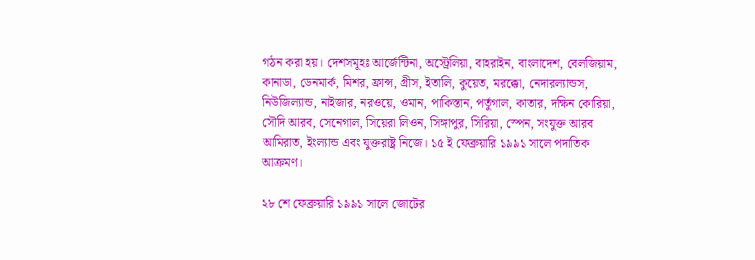গঠন করা হয়। দেশসমূহঃ আর্জেন্টিনা, অস্ট্রেলিয়া, বাহরাইন, বাংলাদেশ, বেলজিয়াম, কানাডা, ডেনমার্ক, মিশর, ফ্রান্স, গ্রীস, ইতালি, কুয়েত, মরক্কো, নেদারল্যান্ডস, নিউজিল্যান্ড, নাইজার, নরওয়ে, ওমান, পাকিস্তান, পর্তুগাল, কাতার, দক্ষিন কোরিয়া, সৌদি আরব, সেনেগাল, সিয়েরা লিওন, সিঙ্গাপুর, সিরিয়া, স্পেন, সংযুক্ত আরব আমিরাত, ইংল্যান্ড এবং যুক্তরাষ্ট্র নিজে। ১৫ ই ফেব্রুয়ারি ১৯৯১ সালে পদাতিক আক্রমণ।

২৮ শে ফেব্রুয়ারি ১৯৯১ সালে জোটের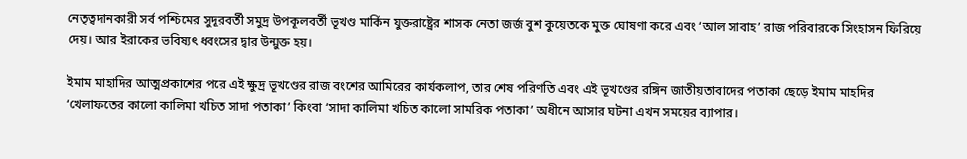নেতৃত্বদানকারী সর্ব পশ্চিমের সুদূরবর্তী সমুদ্র উপকূলবর্তী ভূখণ্ড মার্কিন যুক্তরাষ্ট্রের শাসক নেতা জর্জ বুশ কুয়েতকে মুক্ত ঘোষণা করে এবং ‘আল সাবাহ’ রাজ পরিবারকে সিংহাসন ফিরিয়ে দেয়। আর ইরাকের ভবিষ্যৎ ধ্বংসের দ্বার উন্মুক্ত হয়।

ইমাম মাহাদির আত্মপ্রকাশের পরে এই ক্ষুদ্র ভূখণ্ডের রাজ বংশের আমিরের কার্যকলাপ, তার শেষ পরিণতি এবং এই ভূখণ্ডের রঙ্গিন জাতীয়তাবাদের পতাকা ছেড়ে ইমাম মাহদির ‘খেলাফতের কালো কালিমা খচিত সাদা পতাকা’ কিংবা ‘সাদা কালিমা খচিত কালো সামরিক পতাকা’ অধীনে আসার ঘটনা এখন সময়ের ব্যাপার।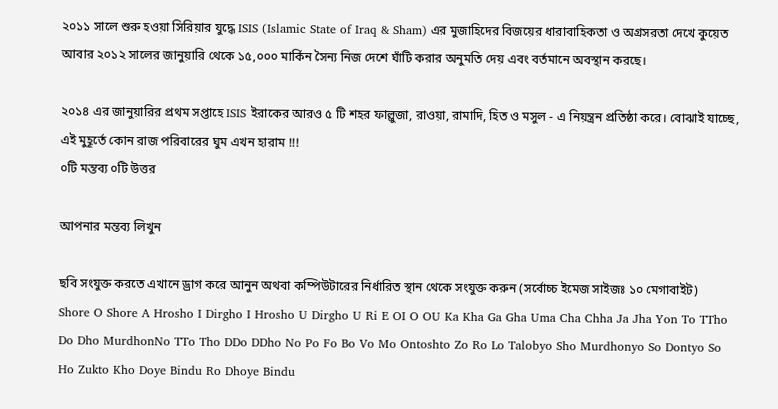২০১১ সালে শুরু হওয়া সিরিয়ার যুদ্ধে ISIS (Islamic State of Iraq & Sham) এর মুজাহিদের বিজয়ের ধারাবাহিকতা ও অগ্রসরতা দেখে কুয়েত আবার ২০১২ সালের জানুয়ারি থেকে ১৫,০০০ মার্কিন সৈন্য নিজ দেশে ঘাঁটি করার অনুমতি দেয় এবং বর্তমানে অবস্থান করছে।

২০১৪ এর জানুয়ারির প্রথম সপ্তাহে ISIS ইরাকের আরও ৫ টি শহর ফাল্লুজা, রাওয়া, রামাদি, হিত ও মসুল - এ নিয়ন্ত্রন প্রতিষ্ঠা করে। বোঝাই যাচ্ছে, এই মুহূর্তে কোন রাজ পরিবারের ঘুম এখন হারাম !!!
০টি মন্তব্য ০টি উত্তর

আপনার মন্তব্য লিখুন

ছবি সংযুক্ত করতে এখানে ড্রাগ করে আনুন অথবা কম্পিউটারের নির্ধারিত স্থান থেকে সংযুক্ত করুন (সর্বোচ্চ ইমেজ সাইজঃ ১০ মেগাবাইট)
Shore O Shore A Hrosho I Dirgho I Hrosho U Dirgho U Ri E OI O OU Ka Kha Ga Gha Uma Cha Chha Ja Jha Yon To TTho Do Dho MurdhonNo TTo Tho DDo DDho No Po Fo Bo Vo Mo Ontoshto Zo Ro Lo Talobyo Sho Murdhonyo So Dontyo So Ho Zukto Kho Doye Bindu Ro Dhoye Bindu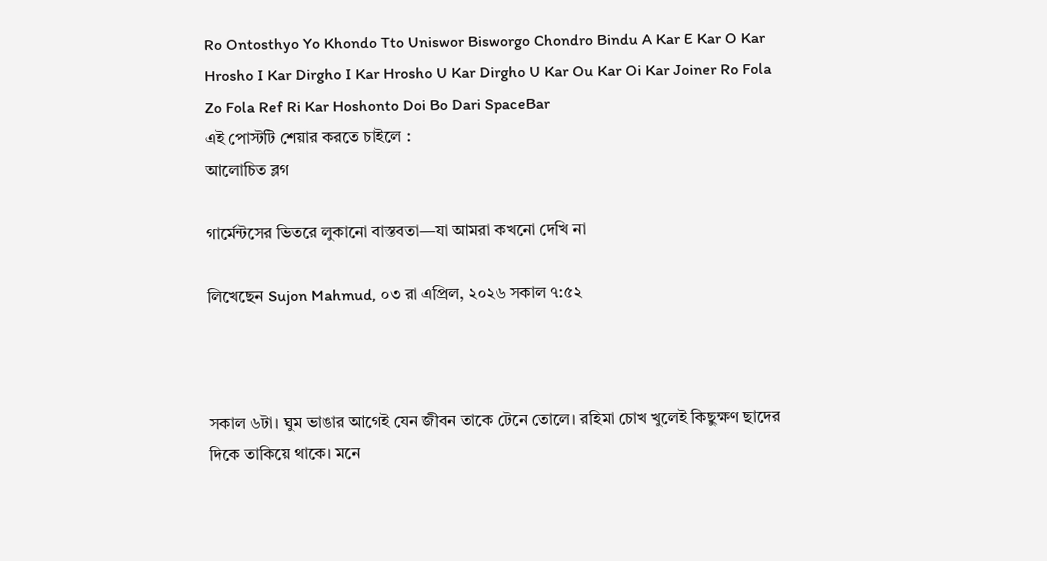Ro Ontosthyo Yo Khondo Tto Uniswor Bisworgo Chondro Bindu A Kar E Kar O Kar Hrosho I Kar Dirgho I Kar Hrosho U Kar Dirgho U Kar Ou Kar Oi Kar Joiner Ro Fola Zo Fola Ref Ri Kar Hoshonto Doi Bo Dari SpaceBar
এই পোস্টটি শেয়ার করতে চাইলে :
আলোচিত ব্লগ

গার্মেন্টসের ভিতরে লুকানো বাস্তবতা—যা আমরা কখনো দেখি না

লিখেছেন Sujon Mahmud, ০৩ রা এপ্রিল, ২০২৬ সকাল ৭:৫২



সকাল ৬টা। ঘুম ভাঙার আগেই যেন জীবন তাকে টেনে তোলে। রহিমা চোখ খুলেই কিছুক্ষণ ছাদের দিকে তাকিয়ে থাকে। মনে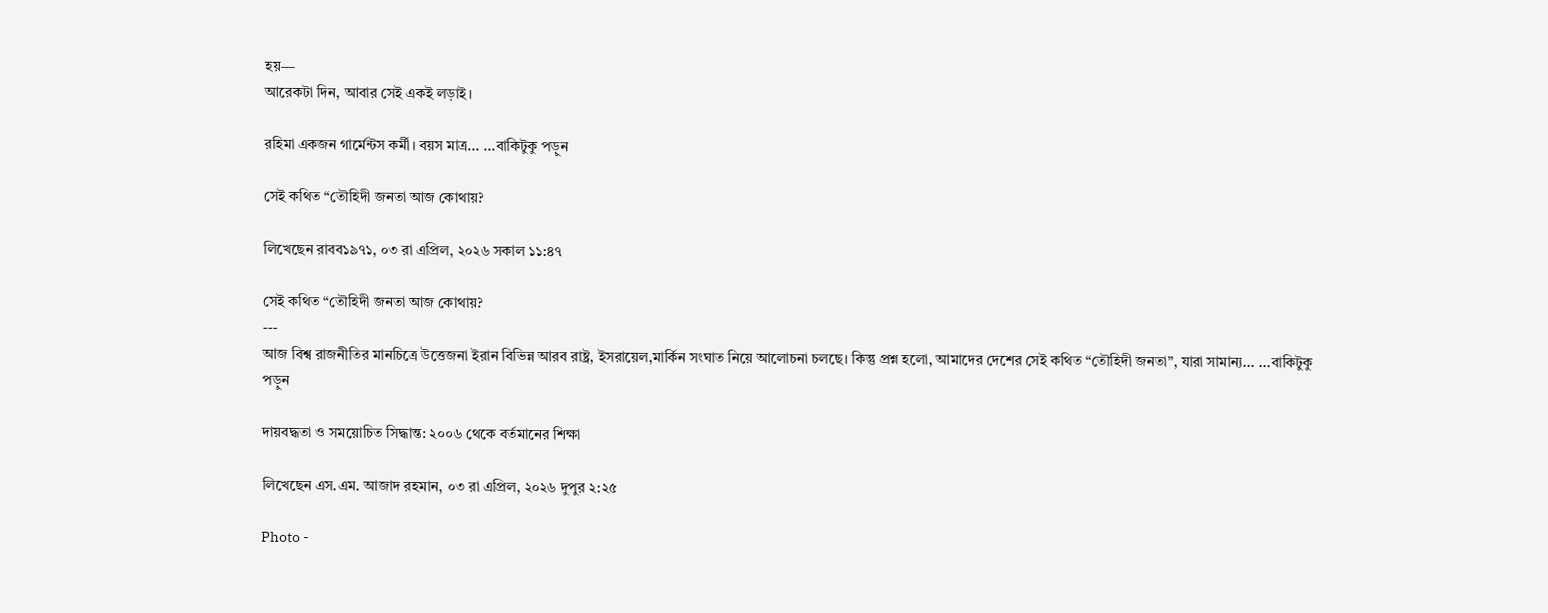হয়—
আরেকটা দিন, আবার সেই একই লড়াই।

রহিমা একজন গার্মেন্টস কর্মী। বয়স মাত্র... ...বাকিটুকু পড়ুন

সেই কথিত “তৌহিদী জনতা আজ কোথায়?

লিখেছেন রাবব১৯৭১, ০৩ রা এপ্রিল, ২০২৬ সকাল ১১:৪৭

সেই কথিত “তৌহিদী জনতা আজ কোথায়?
---
আজ বিশ্ব রাজনীতির মানচিত্রে উত্তেজনা ইরান বিভিন্ন আরব রাষ্ট্র, ইসরায়েল,মার্কিন সংঘাত নিয়ে আলোচনা চলছে। কিন্তু প্রশ্ন হলো, আমাদের দেশের সেই কথিত “তৌহিদী জনতা”, যারা সামান্য... ...বাকিটুকু পড়ুন

দায়বদ্ধতা ও সময়োচিত সিদ্ধান্ত: ২০০৬ থেকে বর্তমানের শিক্ষা

লিখেছেন এস.এম. আজাদ রহমান, ০৩ রা এপ্রিল, ২০২৬ দুপুর ২:২৫

Photo -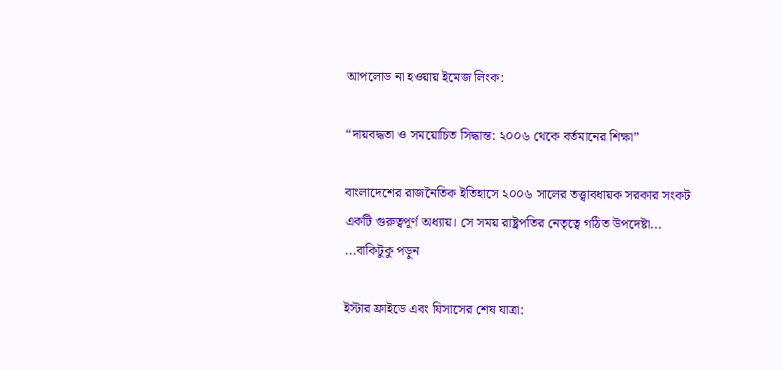আপলোড না হওয়ায় ইমেজ লিংক:

“দায়বদ্ধতা ও সময়োচিত সিদ্ধান্ত: ২০০৬ থেকে বর্তমানের শিক্ষা”

বাংলাদেশের রাজনৈতিক ইতিহাসে ২০০৬ সালের তত্ত্বাবধায়ক সরকার সংকট একটি গুরুত্বপূর্ণ অধ্যায়। সে সময় রাষ্ট্রপতির নেতৃত্বে গঠিত উপদেষ্টা... ...বাকিটুকু পড়ুন

ইস্টার ফ্রাইডে এবং যিসাসের শেষ যাত্রা: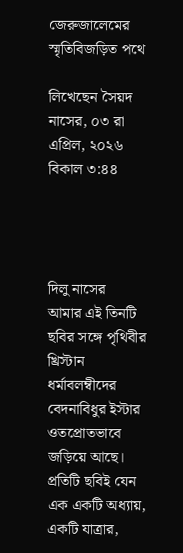জেরুজালেমের স্মৃতিবিজড়িত পথে

লিখেছেন সৈয়দ নাসের, ০৩ রা এপ্রিল, ২০২৬ বিকাল ৩:৪৪




দিলু নাসের
আমার এই তিনটি ছবির সঙ্গে পৃথিবীর খ্রিস্টান ধর্মাবলম্বীদের বেদনাবিধুর ইস্টার ওতপ্রোতভাবে জড়িয়ে আছে। প্রতিটি ছবিই যেন এক একটি অধ্যায়, একটি যাত্রার,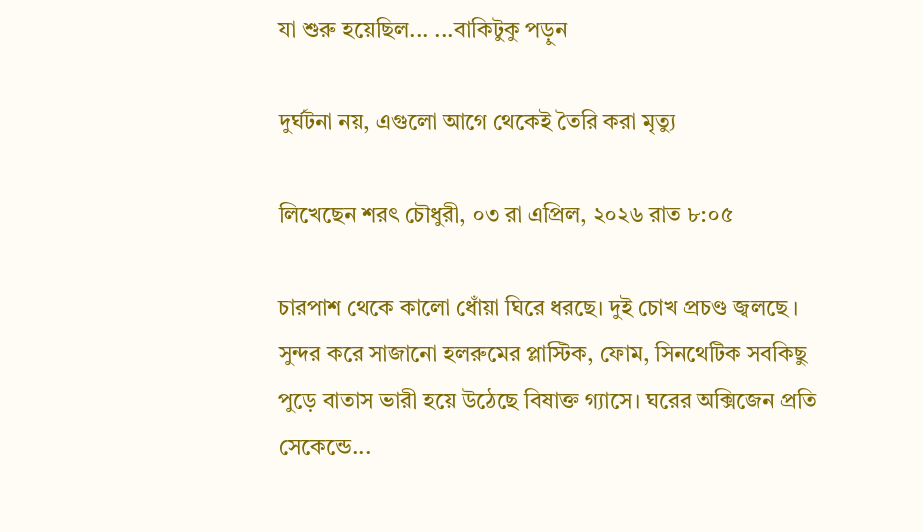যা শুরু হয়েছিল... ...বাকিটুকু পড়ুন

দুর্ঘটনা নয়, এগুলো আগে থেকেই তৈরি করা মৃত্যু

লিখেছেন শরৎ চৌধুরী, ০৩ রা এপ্রিল, ২০২৬ রাত ৮:০৫

চারপাশ থেকে কালো ধোঁয়া ঘিরে ধরছে। দুই চোখ প্রচণ্ড জ্বলছে । সুন্দর করে সাজানো হলরুমের প্লাস্টিক, ফোম, সিনথেটিক সবকিছু পুড়ে বাতাস ভারী হয়ে উঠেছে বিষাক্ত গ্যাসে। ঘরের অক্সিজেন প্রতি সেকেন্ডে...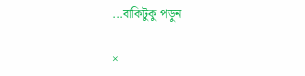...বাকিটুকু পড়ুন

×